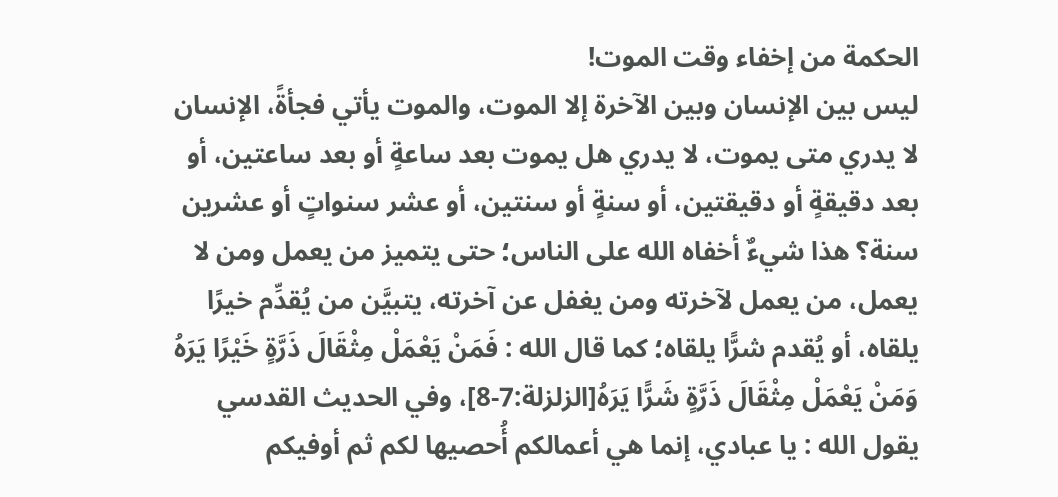الحكمة من إخفاء وقت الموت!
ليس بين الإنسان وبين الآخرة إلا الموت، والموت يأتي فجأةً، الإنسان لا يدري متى يموت، لا يدري هل يموت بعد ساعةٍ أو بعد ساعتين، أو بعد دقيقةٍ أو دقيقتين، أو سنةٍ أو سنتين، أو عشر سنواتٍ أو عشرين سنة؟ هذا شيءٌ أخفاه الله على الناس؛ حتى يتميز من يعمل ومن لا يعمل، من يعمل لآخرته ومن يغفل عن آخرته، يتبيَّن من يُقدِّم خيرًا يلقاه، أو يُقدم شرًّا يلقاه؛ كما قال الله : فَمَنْ يَعْمَلْ مِثْقَالَ ذَرَّةٍ خَيْرًا يَرَهُ وَمَنْ يَعْمَلْ مِثْقَالَ ذَرَّةٍ شَرًّا يَرَهُ[الزلزلة:7-8]، وفي الحديث القدسي يقول الله : يا عبادي، إنما هي أعمالكم أُحصيها لكم ثم أوفيكم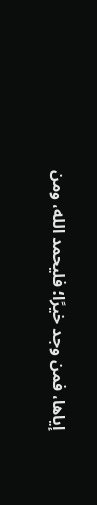إياها، فمن وجد خيرًا؛ فليحمد الله، ومن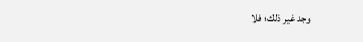وجد غير ذلك؛ فلا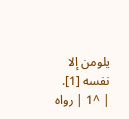يلومن إلا نفسه [1].
| ^1 | رواه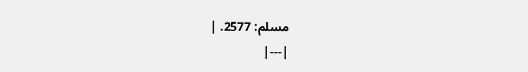مسلم: 2577. |
|---|